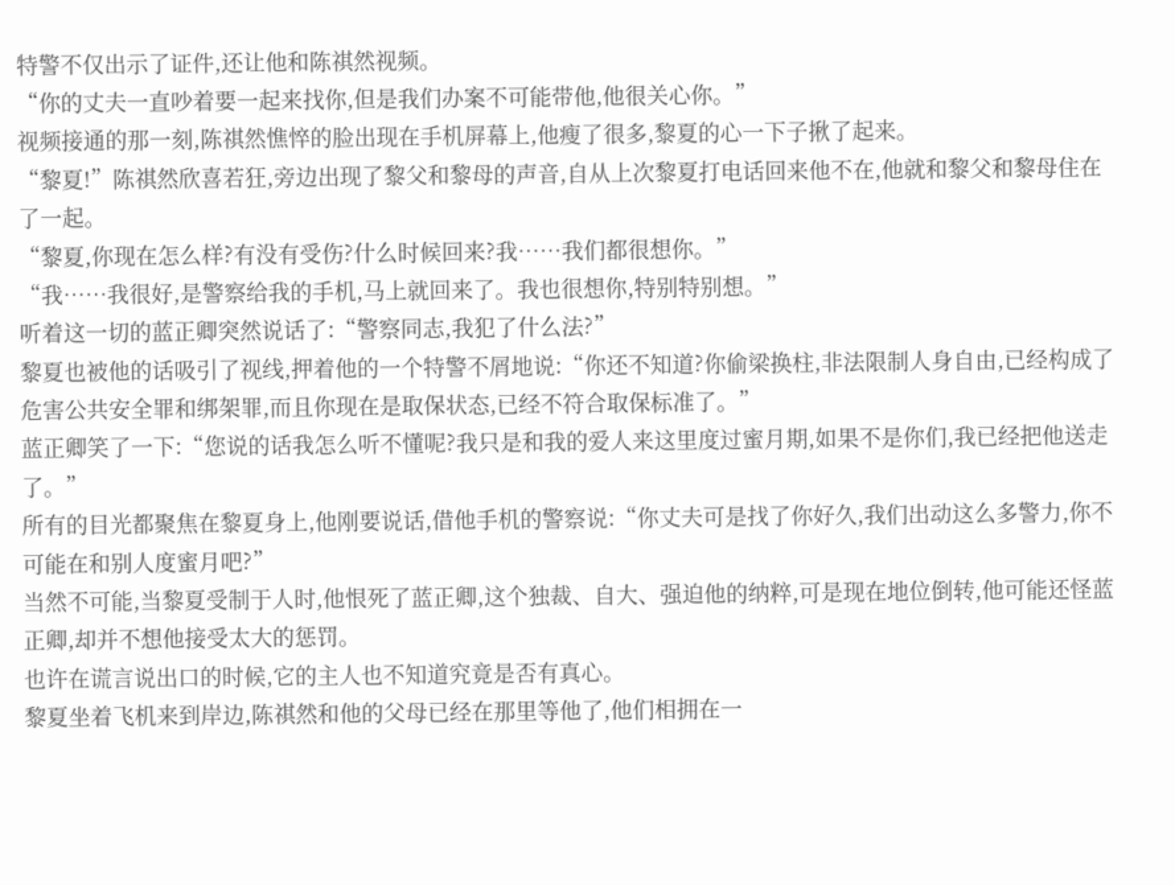特警不仅出示了证件,还让他和陈祺然视频。
“你的丈夫一直吵着要一起来找你,但是我们办案不可能带他,他很关心你。”
视频接通的那一刻,陈祺然憔悴的脸出现在手机屏幕上,他瘦了很多,黎夏的心一下子揪了起来。
“黎夏!”陈祺然欣喜若狂,旁边出现了黎父和黎母的声音,自从上次黎夏打电话回来他不在,他就和黎父和黎母住在了一起。
“黎夏,你现在怎么样?有没有受伤?什么时候回来?我……我们都很想你。”
“我……我很好,是警察给我的手机,马上就回来了。我也很想你,特别特别想。”
听着这一切的蓝正卿突然说话了:“警察同志,我犯了什么法?”
黎夏也被他的话吸引了视线,押着他的一个特警不屑地说:“你还不知道?你偷梁换柱,非法限制人身自由,已经构成了危害公共安全罪和绑架罪,而且你现在是取保状态,已经不符合取保标准了。”
蓝正卿笑了一下:“您说的话我怎么听不懂呢?我只是和我的爱人来这里度过蜜月期,如果不是你们,我已经把他送走了。”
所有的目光都聚焦在黎夏身上,他刚要说话,借他手机的警察说:“你丈夫可是找了你好久,我们出动这么多警力,你不可能在和别人度蜜月吧?”
当然不可能,当黎夏受制于人时,他恨死了蓝正卿,这个独裁、自大、强迫他的纳粹,可是现在地位倒转,他可能还怪蓝正卿,却并不想他接受太大的惩罚。
也许在谎言说出口的时候,它的主人也不知道究竟是否有真心。
黎夏坐着飞机来到岸边,陈祺然和他的父母已经在那里等他了,他们相拥在一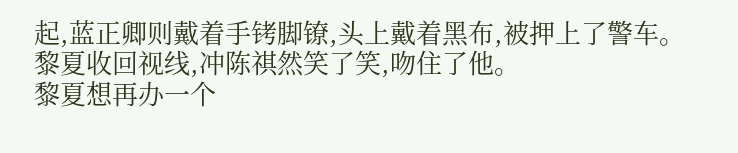起,蓝正卿则戴着手铐脚镣,头上戴着黑布,被押上了警车。
黎夏收回视线,冲陈祺然笑了笑,吻住了他。
黎夏想再办一个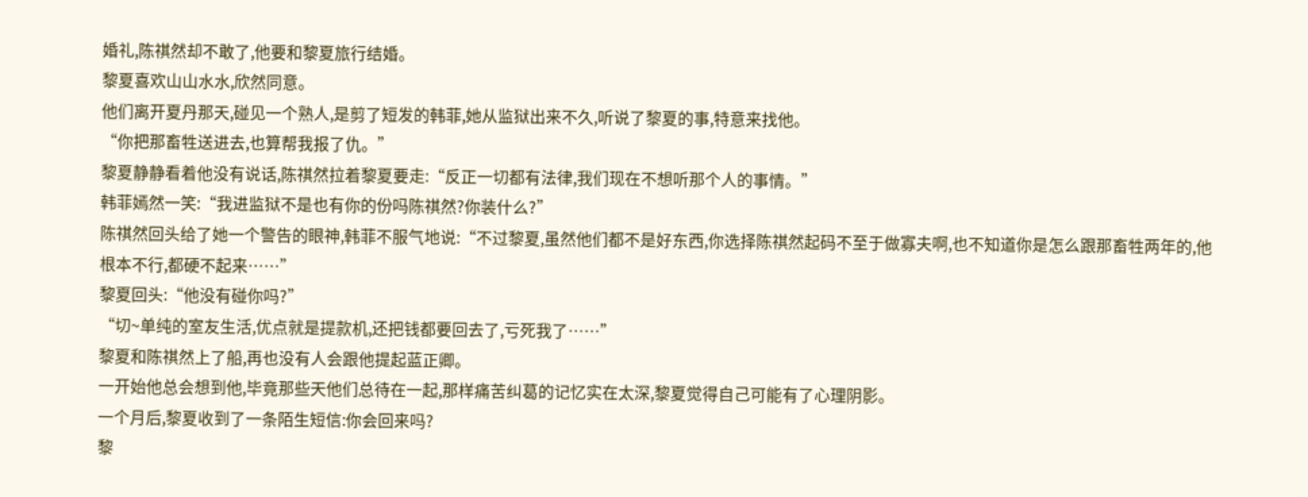婚礼,陈祺然却不敢了,他要和黎夏旅行结婚。
黎夏喜欢山山水水,欣然同意。
他们离开夏丹那天,碰见一个熟人,是剪了短发的韩菲,她从监狱出来不久,听说了黎夏的事,特意来找他。
“你把那畜牲送进去,也算帮我报了仇。”
黎夏静静看着他没有说话,陈祺然拉着黎夏要走:“反正一切都有法律,我们现在不想听那个人的事情。”
韩菲嫣然一笑:“我进监狱不是也有你的份吗陈祺然?你装什么?”
陈祺然回头给了她一个警告的眼神,韩菲不服气地说:“不过黎夏,虽然他们都不是好东西,你选择陈祺然起码不至于做寡夫啊,也不知道你是怎么跟那畜牲两年的,他根本不行,都硬不起来……”
黎夏回头:“他没有碰你吗?”
“切~单纯的室友生活,优点就是提款机,还把钱都要回去了,亏死我了……”
黎夏和陈祺然上了船,再也没有人会跟他提起蓝正卿。
一开始他总会想到他,毕竟那些天他们总待在一起,那样痛苦纠葛的记忆实在太深,黎夏觉得自己可能有了心理阴影。
一个月后,黎夏收到了一条陌生短信:你会回来吗?
黎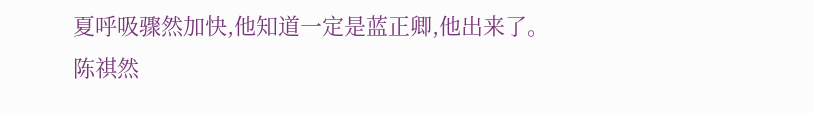夏呼吸骤然加快,他知道一定是蓝正卿,他出来了。
陈祺然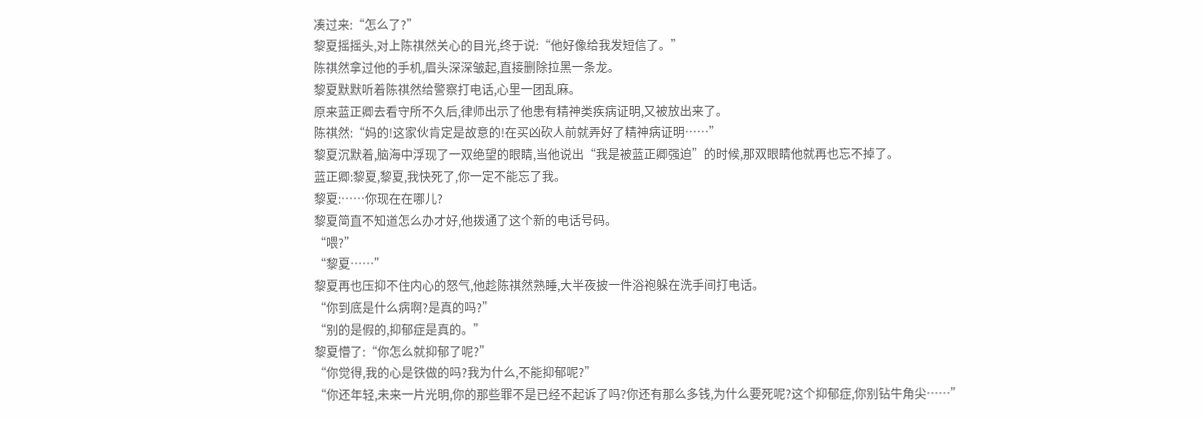凑过来:“怎么了?”
黎夏摇摇头,对上陈祺然关心的目光,终于说:“他好像给我发短信了。”
陈祺然拿过他的手机,眉头深深皱起,直接删除拉黑一条龙。
黎夏默默听着陈祺然给警察打电话,心里一团乱麻。
原来蓝正卿去看守所不久后,律师出示了他患有精神类疾病证明,又被放出来了。
陈祺然:“妈的!这家伙肯定是故意的!在买凶砍人前就弄好了精神病证明……”
黎夏沉默着,脑海中浮现了一双绝望的眼睛,当他说出“我是被蓝正卿强迫”的时候,那双眼睛他就再也忘不掉了。
蓝正卿:黎夏,黎夏,我快死了,你一定不能忘了我。
黎夏:……你现在在哪儿?
黎夏简直不知道怎么办才好,他拨通了这个新的电话号码。
“喂?”
“黎夏……”
黎夏再也压抑不住内心的怒气,他趁陈祺然熟睡,大半夜披一件浴袍躲在洗手间打电话。
“你到底是什么病啊?是真的吗?”
“别的是假的,抑郁症是真的。”
黎夏懵了:“你怎么就抑郁了呢?”
“你觉得,我的心是铁做的吗?我为什么,不能抑郁呢?”
“你还年轻,未来一片光明,你的那些罪不是已经不起诉了吗?你还有那么多钱,为什么要死呢?这个抑郁症,你别钻牛角尖……”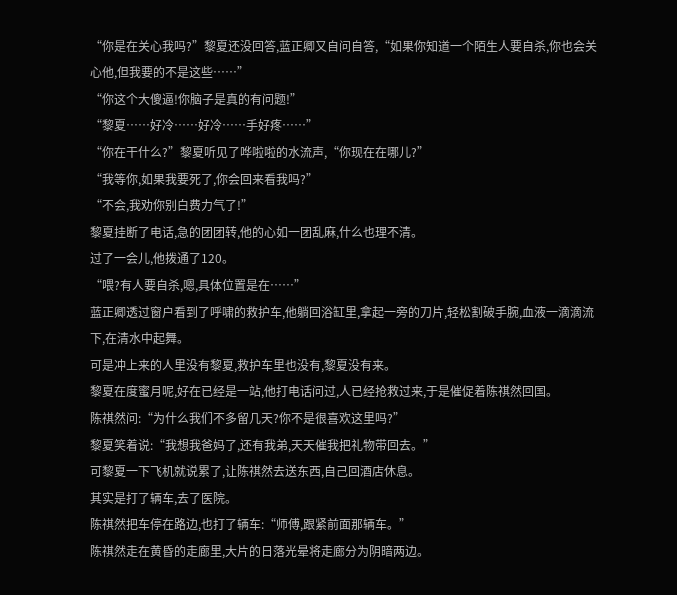“你是在关心我吗?”黎夏还没回答,蓝正卿又自问自答,“如果你知道一个陌生人要自杀,你也会关心他,但我要的不是这些……”
“你这个大傻逼!你脑子是真的有问题!”
“黎夏……好冷……好冷……手好疼……”
“你在干什么?”黎夏听见了哗啦啦的水流声,“你现在在哪儿?”
“我等你,如果我要死了,你会回来看我吗?”
“不会,我劝你别白费力气了!”
黎夏挂断了电话,急的团团转,他的心如一团乱麻,什么也理不清。
过了一会儿,他拨通了120。
“喂?有人要自杀,嗯,具体位置是在……”
蓝正卿透过窗户看到了呼啸的救护车,他躺回浴缸里,拿起一旁的刀片,轻松割破手腕,血液一滴滴流下,在清水中起舞。
可是冲上来的人里没有黎夏,救护车里也没有,黎夏没有来。
黎夏在度蜜月呢,好在已经是一站,他打电话问过,人已经抢救过来,于是催促着陈祺然回国。
陈祺然问:“为什么我们不多留几天?你不是很喜欢这里吗?”
黎夏笑着说:“我想我爸妈了,还有我弟,天天催我把礼物带回去。”
可黎夏一下飞机就说累了,让陈祺然去送东西,自己回酒店休息。
其实是打了辆车,去了医院。
陈祺然把车停在路边,也打了辆车:“师傅,跟紧前面那辆车。”
陈祺然走在黄昏的走廊里,大片的日落光晕将走廊分为阴暗两边。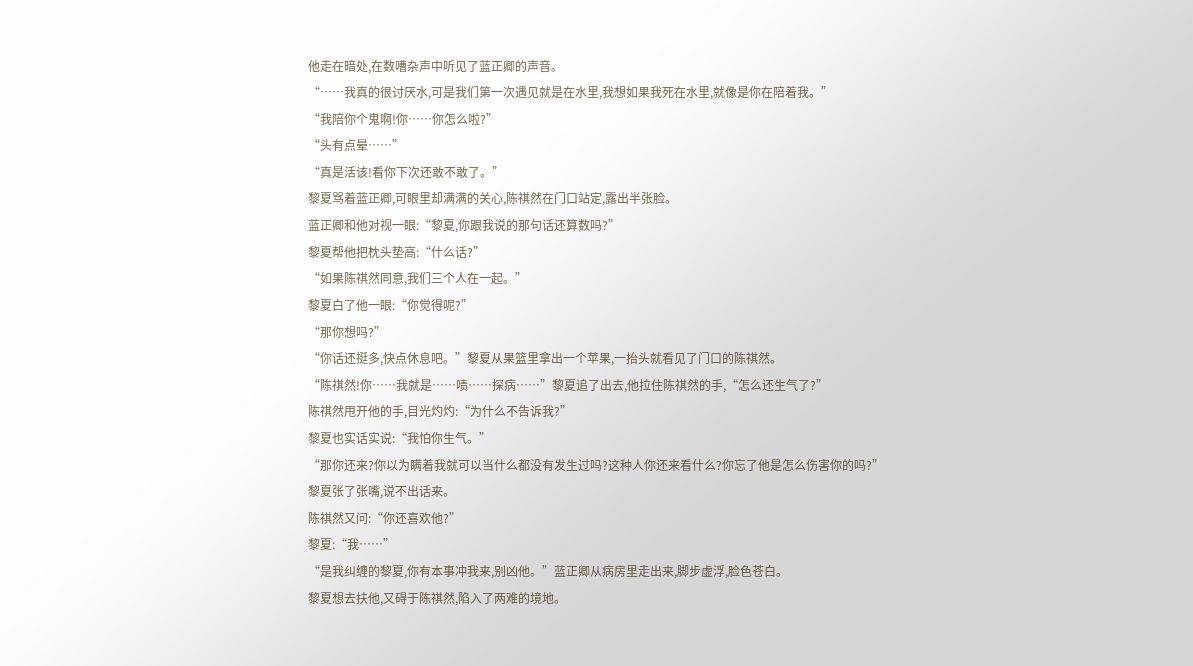他走在暗处,在数嘈杂声中听见了蓝正卿的声音。
“……我真的很讨厌水,可是我们第一次遇见就是在水里,我想如果我死在水里,就像是你在陪着我。”
“我陪你个鬼啊!你……你怎么啦?”
“头有点晕……”
“真是活该!看你下次还敢不敢了。”
黎夏骂着蓝正卿,可眼里却满满的关心,陈祺然在门口站定,露出半张脸。
蓝正卿和他对视一眼:“黎夏,你跟我说的那句话还算数吗?”
黎夏帮他把枕头垫高:“什么话?”
“如果陈祺然同意,我们三个人在一起。”
黎夏白了他一眼:“你觉得呢?”
“那你想吗?”
“你话还挺多,快点休息吧。”黎夏从果篮里拿出一个苹果,一抬头就看见了门口的陈祺然。
“陈祺然!你……我就是……啧……探病……”黎夏追了出去,他拉住陈祺然的手,“怎么还生气了?”
陈祺然甩开他的手,目光灼灼:“为什么不告诉我?”
黎夏也实话实说:“我怕你生气。”
“那你还来?你以为瞒着我就可以当什么都没有发生过吗?这种人你还来看什么?你忘了他是怎么伤害你的吗?”
黎夏张了张嘴,说不出话来。
陈祺然又问:“你还喜欢他?”
黎夏:“我……”
“是我纠缠的黎夏,你有本事冲我来,别凶他。”蓝正卿从病房里走出来,脚步虚浮,脸色苍白。
黎夏想去扶他,又碍于陈祺然,陷入了两难的境地。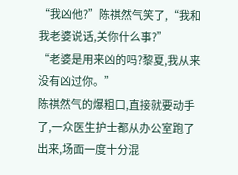“我凶他?”陈祺然气笑了,“我和我老婆说话,关你什么事?”
“老婆是用来凶的吗?黎夏,我从来没有凶过你。”
陈祺然气的爆粗口,直接就要动手了,一众医生护士都从办公室跑了出来,场面一度十分混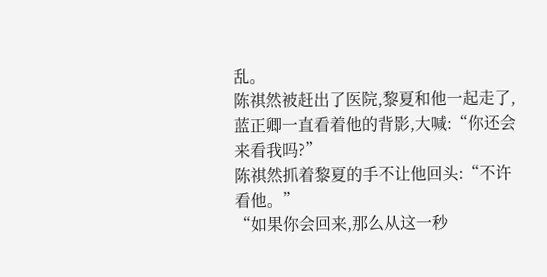乱。
陈祺然被赶出了医院,黎夏和他一起走了,蓝正卿一直看着他的背影,大喊:“你还会来看我吗?”
陈祺然抓着黎夏的手不让他回头:“不许看他。”
“如果你会回来,那么从这一秒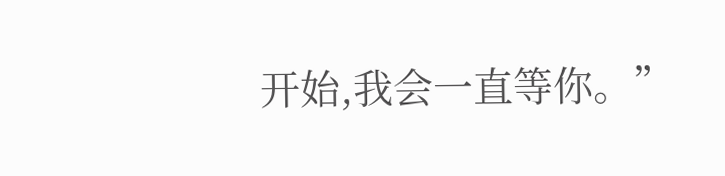开始,我会一直等你。”